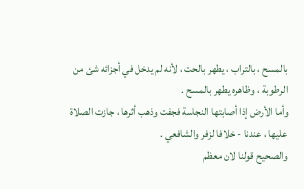بالمسح ، بالتراب ، يطهر بالحت ، لأنه لم يدخل في أجزائه شئ من
الرطوبة ، وظاهره يطهر بالمسح .
وأما الأرض إذا أصابتها النجاسة فجفت وذهب أثرها ، جازت الصلاة
عليها ، عندنا - خلافا لزفر والشافعي .
والصحيح قولنا لان معظم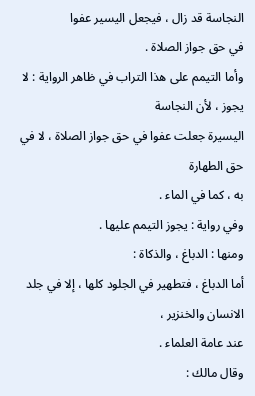النجاسة قد زال ، فيجعل اليسير عفوا
في حق جواز الصلاة .
وأما التيمم على هذا التراب في ظاهر الرواية : لا يجوز ، لأن النجاسة
اليسيرة جعلت عفوا في حق جواز الصلاة ، لا في حق الطهارة
به ، كما في الماء .
وفي رواية : يجوز التيمم عليها .
ومنها : الدباغ ، والذكاة :
أما الدباغ ، فتطهير في الجلود كلها ، إلا في جلد الانسان والخنزير ،
عند عامة العلماء .
وقال مالك :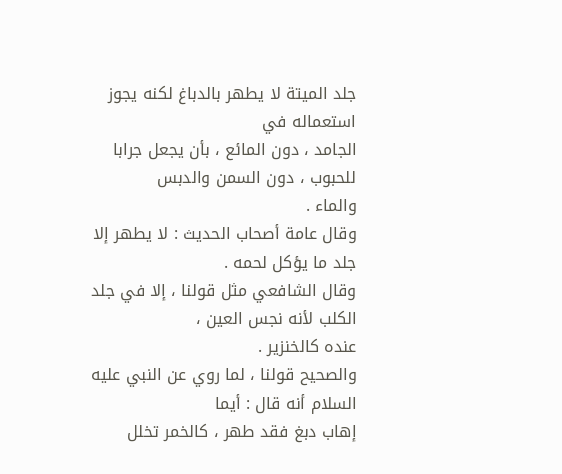جلد الميتة لا يطهر بالدباغ لكنه يجوز استعماله في
الجامد ، دون المائع ، بأن يجعل جرابا للحبوب ، دون السمن والدبس
والماء .
وقال عامة أصحاب الحديث : لا يطهر إلا جلد ما يؤكل لحمه .
وقال الشافعي مثل قولنا ، إلا في جلد الكلب لأنه نجس العين ،
عنده كالخنزير .
والصحيح قولنا ، لما روي عن النبي عليه السلام أنه قال : أيما
إهاب دبغ فقد طهر ، كالخمر تخلل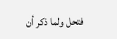فتحل ولما ذكر أن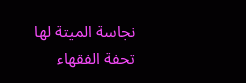نجاسة الميتة لها
تحفة الفقهاء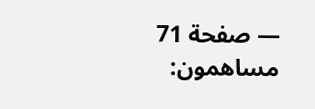— صفحة 71
مساهمون: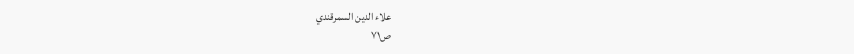علاء الدين السمرقندي
ص٧١